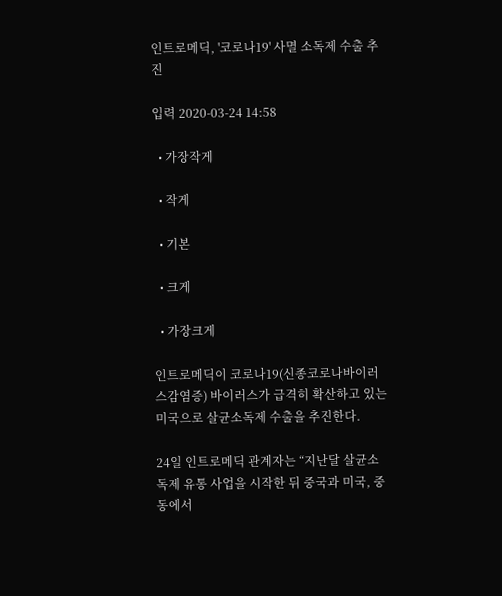인트로메딕, '코로나19' 사멸 소독제 수출 추진

입력 2020-03-24 14:58

  • 가장작게

  • 작게

  • 기본

  • 크게

  • 가장크게

인트로메딕이 코로나19(신종코로나바이러스감염증) 바이러스가 급격히 확산하고 있는 미국으로 살균소독제 수출을 추진한다.

24일 인트로메딕 관계자는 “지난달 살균소독제 유통 사업을 시작한 뒤 중국과 미국, 중동에서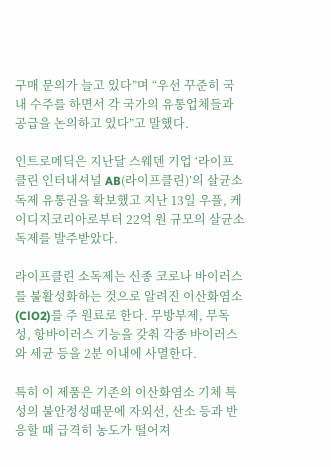구매 문의가 늘고 있다”며 “우선 꾸준히 국내 수주를 하면서 각 국가의 유통업체들과 공급을 논의하고 있다”고 말했다.

인트로메딕은 지난달 스웨덴 기업 ‘라이프클린 인터내셔널 AB(라이프클린)’의 살균소독제 유통권을 확보했고 지난 13일 우플, 케이디지코리아로부터 22억 원 규모의 살균소독제를 발주받았다.

라이프클린 소독제는 신종 코로나 바이러스를 불활성화하는 것으로 알려진 이산화염소(ClO2)를 주 원료로 한다. 무방부제, 무독성, 항바이러스 기능을 갖춰 각종 바이러스와 세균 등을 2분 이내에 사멸한다.

특히 이 제품은 기존의 이산화염소 기체 특성의 불안정성때문에 자외선, 산소 등과 반응할 때 급격히 농도가 떨어져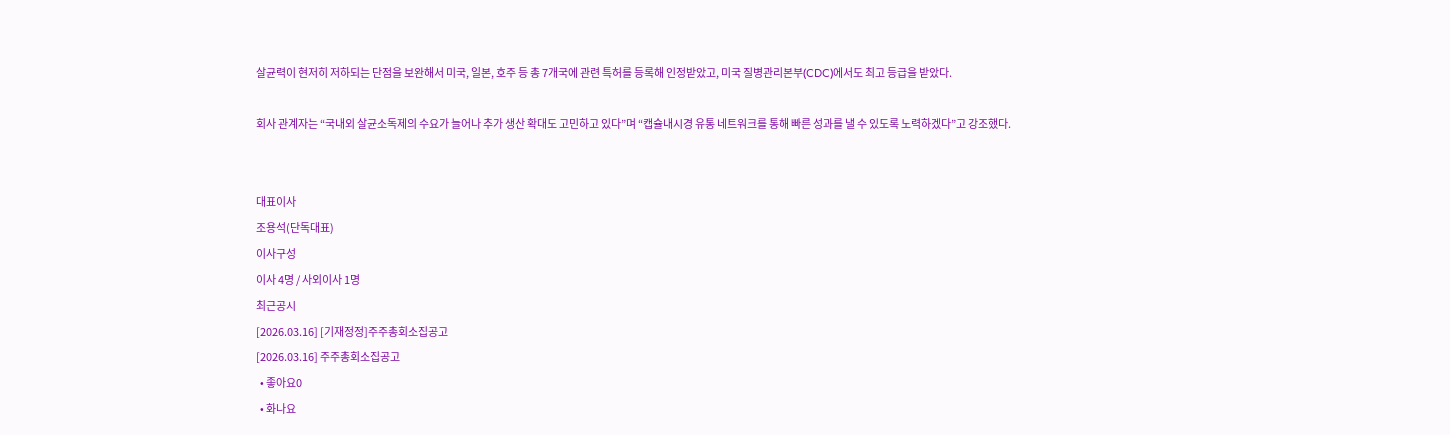살균력이 현저히 저하되는 단점을 보완해서 미국, 일본, 호주 등 총 7개국에 관련 특허를 등록해 인정받았고, 미국 질병관리본부(CDC)에서도 최고 등급을 받았다.

회사 관계자는 “국내외 살균소독제의 수요가 늘어나 추가 생산 확대도 고민하고 있다”며 “캡슐내시경 유통 네트워크를 통해 빠른 성과를 낼 수 있도록 노력하겠다”고 강조했다.


대표이사
조용석(단독대표)
이사구성
이사 4명 / 사외이사 1명
최근공시
[2026.03.16] [기재정정]주주총회소집공고
[2026.03.16] 주주총회소집공고
  • 좋아요0
  • 화나요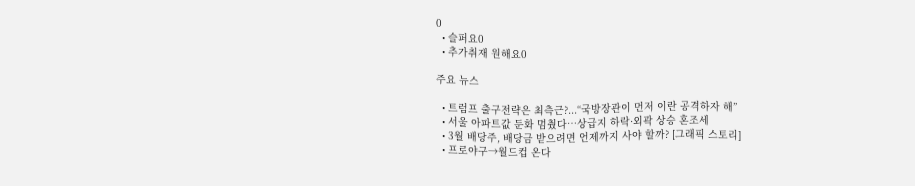0
  • 슬퍼요0
  • 추가취재 원해요0

주요 뉴스

  • 트럼프 출구전략은 최측근?...“국방장관이 먼저 이란 공격하자 해”
  • 서울 아파트값 둔화 멈췄다⋯상급지 하락·외곽 상승 혼조세
  • 3월 배당주, 배당금 받으려면 언제까지 사야 할까? [그래픽 스토리]
  • 프로야구→월드컵 온다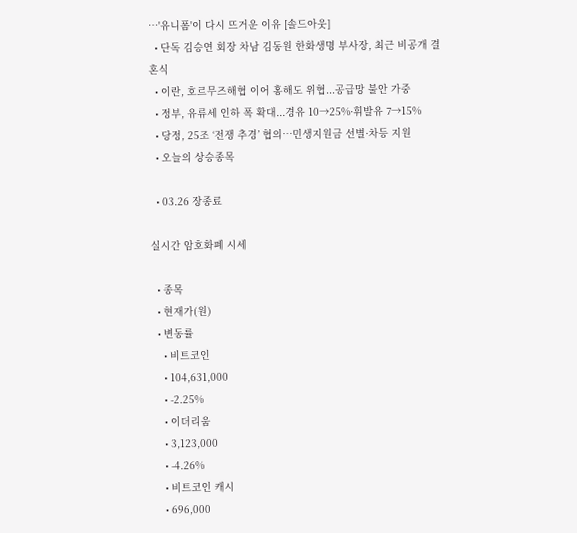⋯'유니폼'이 다시 뜨거운 이유 [솔드아웃]
  • 단독 김승연 회장 차남 김동원 한화생명 부사장, 최근 비공개 결혼식
  • 이란, 호르무즈해협 이어 홍해도 위협...공급망 불안 가중
  • 정부, 유류세 인하 폭 확대...경유 10→25%·휘발유 7→15%
  • 당정, 25조 ‘전쟁 추경’ 협의…민생지원금 선별·차등 지원
  • 오늘의 상승종목

  • 03.26 장종료

실시간 암호화폐 시세

  • 종목
  • 현재가(원)
  • 변동률
    • 비트코인
    • 104,631,000
    • -2.25%
    • 이더리움
    • 3,123,000
    • -4.26%
    • 비트코인 캐시
    • 696,000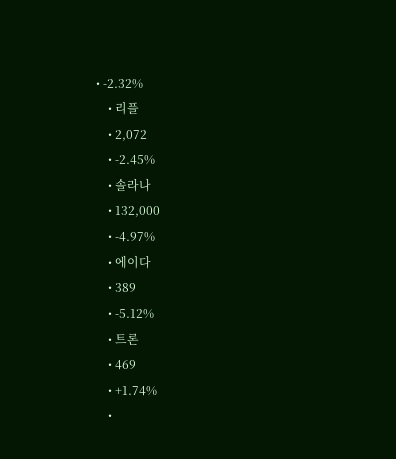• -2.32%
    • 리플
    • 2,072
    • -2.45%
    • 솔라나
    • 132,000
    • -4.97%
    • 에이다
    • 389
    • -5.12%
    • 트론
    • 469
    • +1.74%
    •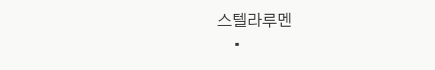스텔라루멘
    •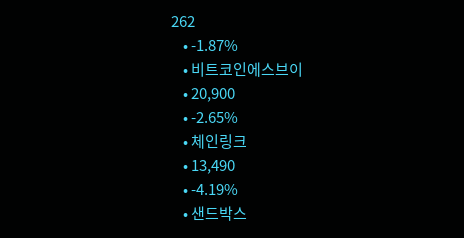262
    • -1.87%
    • 비트코인에스브이
    • 20,900
    • -2.65%
    • 체인링크
    • 13,490
    • -4.19%
    • 샌드박스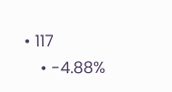• 117
    • -4.88%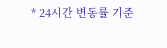* 24시간 변동률 기준